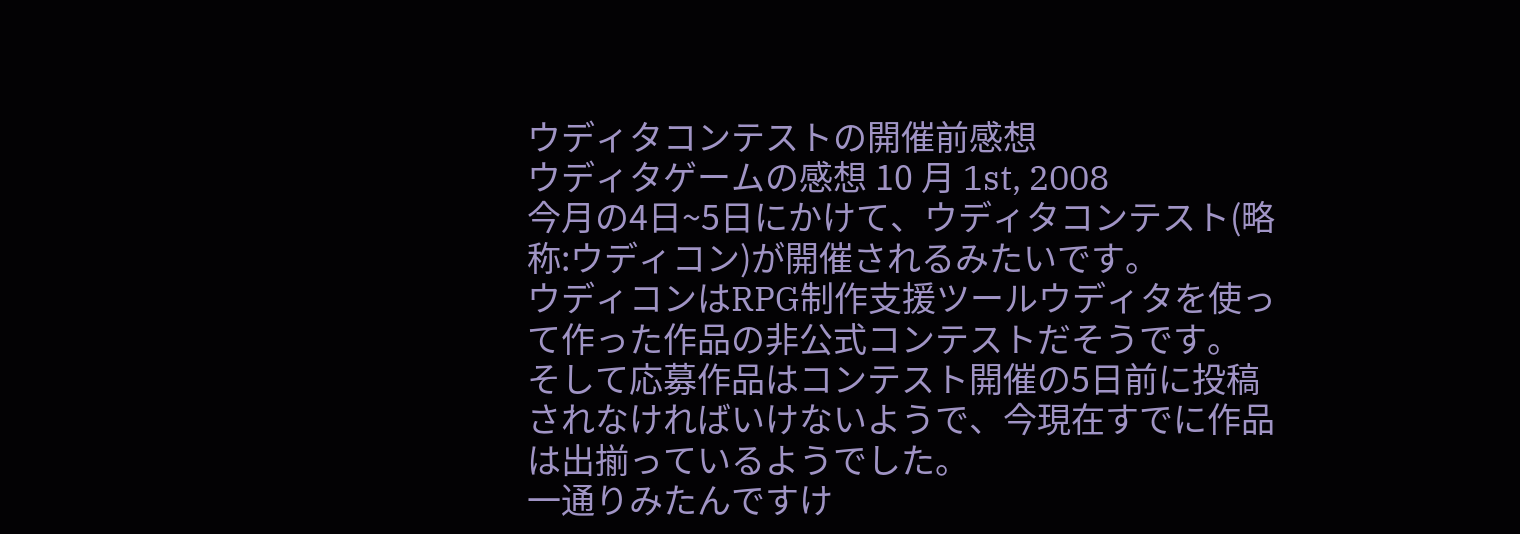ウディタコンテストの開催前感想
ウディタゲームの感想 10 月 1st, 2008
今月の4日~5日にかけて、ウディタコンテスト(略称:ウディコン)が開催されるみたいです。
ウディコンはRPG制作支援ツールウディタを使って作った作品の非公式コンテストだそうです。
そして応募作品はコンテスト開催の5日前に投稿されなければいけないようで、今現在すでに作品は出揃っているようでした。
一通りみたんですけ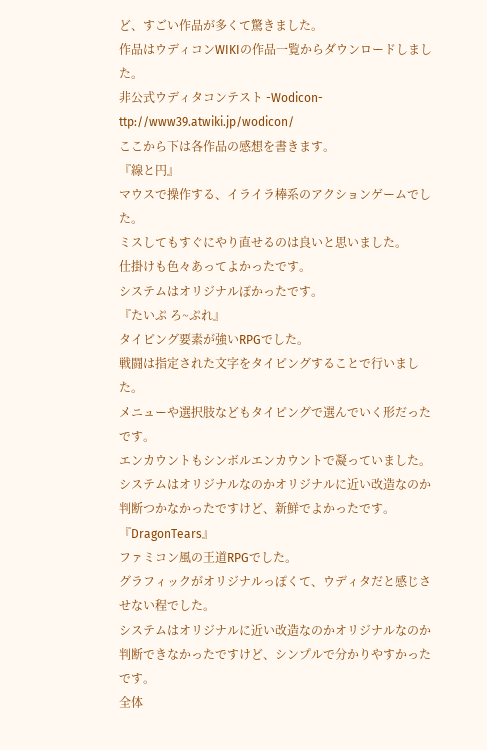ど、すごい作品が多くて驚きました。
作品はウディコンWIKIの作品一覧からダウンロードしました。
非公式ウディタコンテスト -Wodicon-
ttp://www39.atwiki.jp/wodicon/
ここから下は各作品の感想を書きます。
『線と円』
マウスで操作する、イライラ棒系のアクションゲームでした。
ミスしてもすぐにやり直せるのは良いと思いました。
仕掛けも色々あってよかったです。
システムはオリジナルぽかったです。
『たいぷ ろ~ぷれ』
タイピング要素が強いRPGでした。
戦闘は指定された文字をタイピングすることで行いました。
メニューや選択肢などもタイピングで選んでいく形だったです。
エンカウントもシンボルエンカウントで凝っていました。
システムはオリジナルなのかオリジナルに近い改造なのか判断つかなかったですけど、新鮮でよかったです。
『DragonTears』
ファミコン風の王道RPGでした。
グラフィックがオリジナルっぽくて、ウディタだと感じさせない程でした。
システムはオリジナルに近い改造なのかオリジナルなのか判断できなかったですけど、シンプルで分かりやすかったです。
全体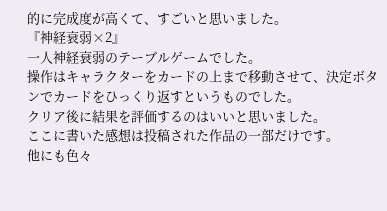的に完成度が高くて、すごいと思いました。
『神経衰弱×2』
一人神経衰弱のテーブルゲームでした。
操作はキャラクターをカードの上まで移動させて、決定ボタンでカードをひっくり返すというものでした。
クリア後に結果を評価するのはいいと思いました。
ここに書いた感想は投稿された作品の一部だけです。
他にも色々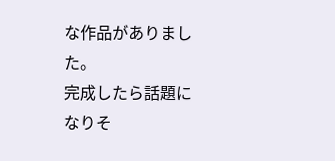な作品がありました。
完成したら話題になりそ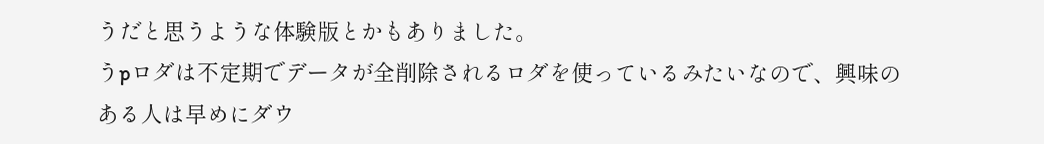うだと思うような体験版とかもありました。
うpロダは不定期でデータが全削除されるロダを使っているみたいなので、興味のある人は早めにダウ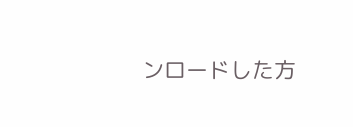ンロードした方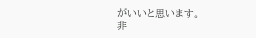がいいと思います。
非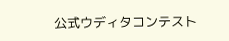公式ウディタコンテスト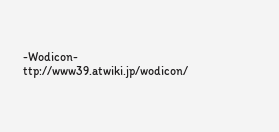-Wodicon-
ttp://www39.atwiki.jp/wodicon/